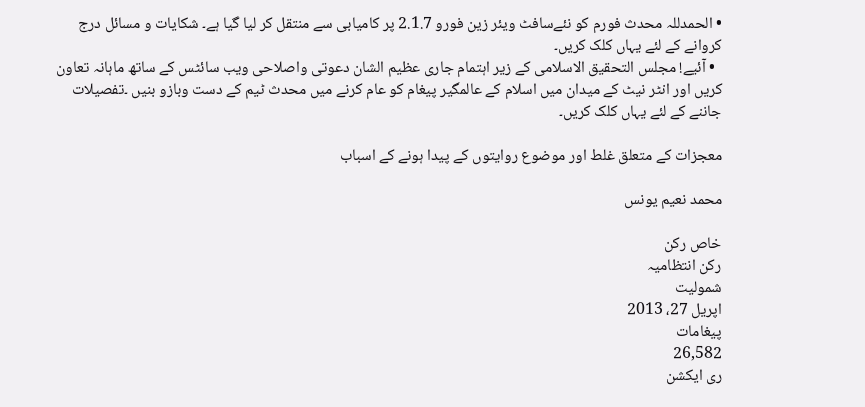• الحمدللہ محدث فورم کو نئےسافٹ ویئر زین فورو 2.1.7 پر کامیابی سے منتقل کر لیا گیا ہے۔ شکایات و مسائل درج کروانے کے لئے یہاں کلک کریں۔
  • آئیے! مجلس التحقیق الاسلامی کے زیر اہتمام جاری عظیم الشان دعوتی واصلاحی ویب سائٹس کے ساتھ ماہانہ تعاون کریں اور انٹر نیٹ کے میدان میں اسلام کے عالمگیر پیغام کو عام کرنے میں محدث ٹیم کے دست وبازو بنیں ۔تفصیلات جاننے کے لئے یہاں کلک کریں۔

معجزات کے متعلق غلط اور موضوع روایتوں کے پیدا ہونے کے اسباب

محمد نعیم یونس

خاص رکن
رکن انتظامیہ
شمولیت
اپریل 27، 2013
پیغامات
26,582
ری ایکشن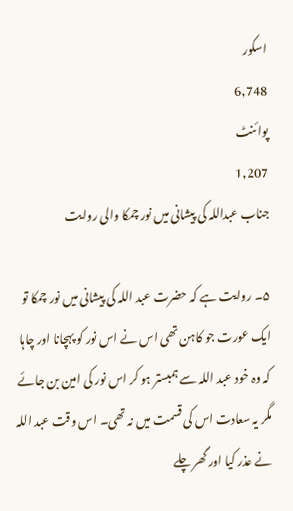اسکور
6,748
پوائنٹ
1,207
جناب عبداللہ کی پیشانی میں نور چمکا والی روایت

۵۔ روایت ہے کہ حضرت عبد اللہ کی پیشانی میں نور چمکا تو ایک عورت جو کاہن تھی اس نے اس نور کو پہچانا اور چاہا کہ وہ خود عبد اللہ سے ہمبستر ہو کر اس نور کی امین بن جائے مگر یہ سعادت اس کی قسمت میں نہ تھی۔ اس وقت عبد اللہ نے عذر کیا اور گھر چلے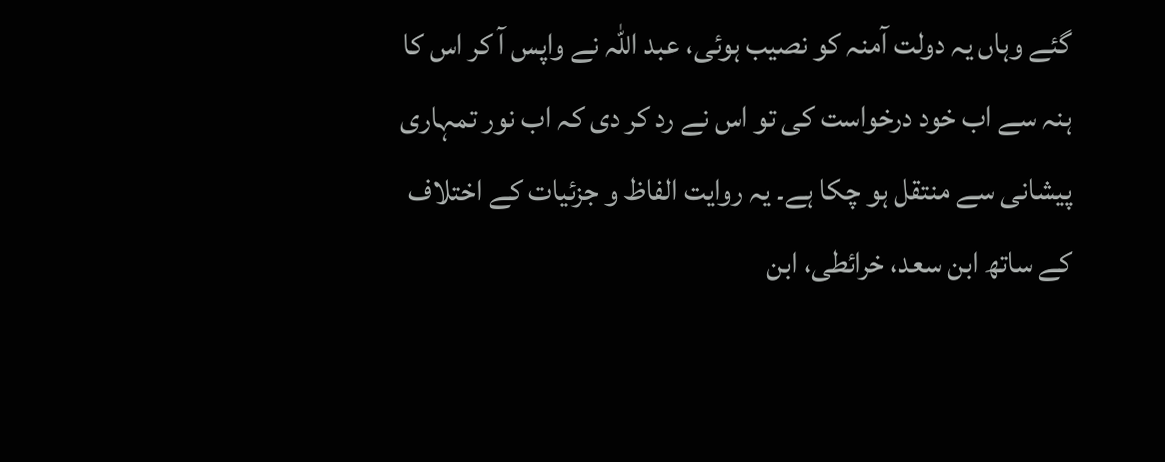گئے وہاں یہ دولت آمنہ کو نصیب ہوئی، عبد اللہ نے واپس آ کر اس کا ہنہ سے اب خود درخواست کی تو اس نے رد کر دی کہ اب نور تمہاری پیشانی سے منتقل ہو چکا ہے۔ یہ روایت الفاظ و جزئیات کے اختلاف کے ساتھ ابن سعد، خرائطی، ابن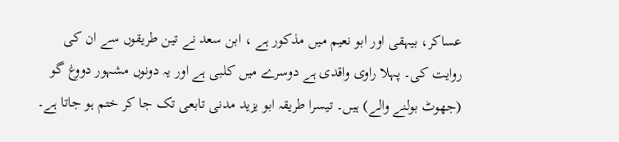عساکر، بیہقی اور ابو نعیم میں مذکور ہے ، ابن سعد نے تین طریقوں سے ان کی روایت کی۔ پہلا راوی واقدی ہے دوسرے میں کلبی ہے اور یہ دونوں مشہور دووغ گو (جھوٹ بولنے والے) ہیں۔ تیسرا طریقہ ابو یزید مدنی تابعی تک جا کر ختم ہو جاتا ہے۔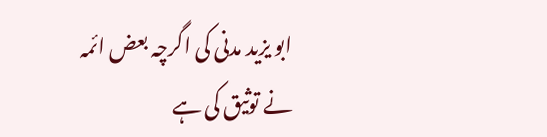ابو یزید مدنی کی اگرچہ بعض ائمہ نے توثیق کی ہے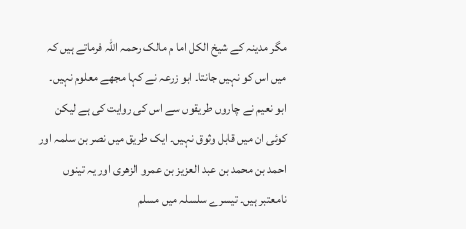مگر مدینہ کے شیخ الکل اما م مالک رحمہ اللہ فرماتے ہیں کہ میں اس کو نہیں جانتا۔ ابو زرعہ نے کہا مجھے معلوم نہیں۔ ابو نعیم نے چاروں طریقوں سے اس کی روایت کی ہے لیکن کوئی ان میں قابل وثوق نہیں۔ ایک طریق میں نصر بن سلمہ اور احمد بن محمد بن عبد العزیز بن عمرو الزھری اور یہ تینوں نامعتبر ہیں۔ تیسرے سلسلہ میں مسلم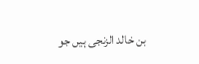بن خالد الزنجی ہیں جو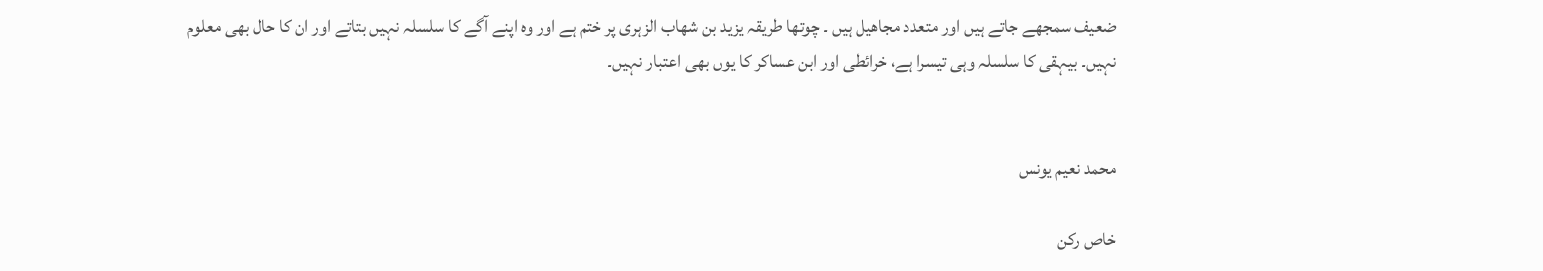ضعیف سمجھے جاتے ہیں اور متعدد مجاھیل ہیں ۔ چوتھا طریقہ یزید بن شھاب الزہری پر ختم ہے اور وہ اپنے آگے کا سلسلہ نہیں بتاتے اور ان کا حال بھی معلوم نہیں۔ بیہقی کا سلسلہ وہی تیسرا ہے، خرائطی اور ابن عساکر کا یوں بھی اعتبار نہیں۔


محمد نعیم یونس

خاص رکن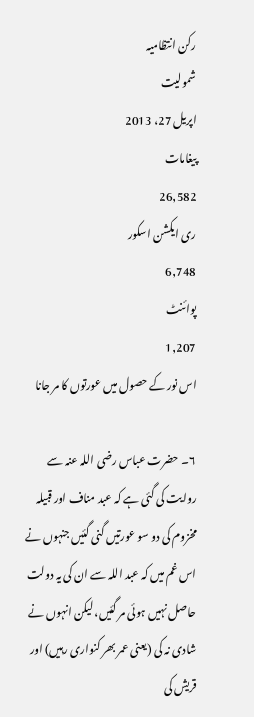رکن انتظامیہ
شمولیت
اپریل 27، 2013
پیغامات
26,582
ری ایکشن اسکور
6,748
پوائنٹ
1,207
اس نور کے حصول میں عورتوں کا مر جانا

۶۔ حضرت عباس رضی اللہ عنہ سے روایت کی گئی ہے کہ عبد مناف اور قبیلہ مخزوم کی دو سو عورتیں گنی گئیں جنہوں نے اس غم میں کہ عبد اللہ سے ان کی یہ دولت حاصل نہیں ہوئی مر گئیں، لیکن انہوں نے شادی نہ کی (یعنی عمر بھر کنواری رہیں) اور قریش کی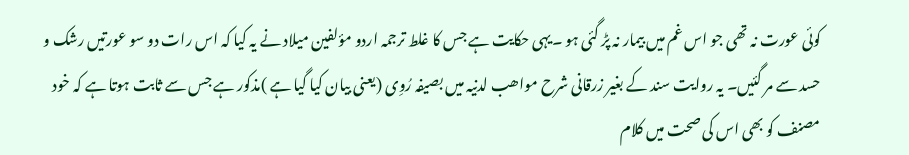کوئی عورت نہ تھی جو اس غم میں بیمار نہ پڑ گئی ہو ۔یہی حکایت ہے جس کا غلط ترجمہ اردو مؤلفین میلاد نے یہ کیا کہ اس رات دو سو عورتیں رشک و حسد سے مر گئیں۔ یہ روایت سند کے بغیر زرقانی شرح مواھب لدنیہ میں بصیفہ رُوِی (یعنی بیان کیا گیا ہے )مذکور ہے جس سے ثابت ہوتا ہے کہ خود مصنف کو بھی اس کی صحت میں کلام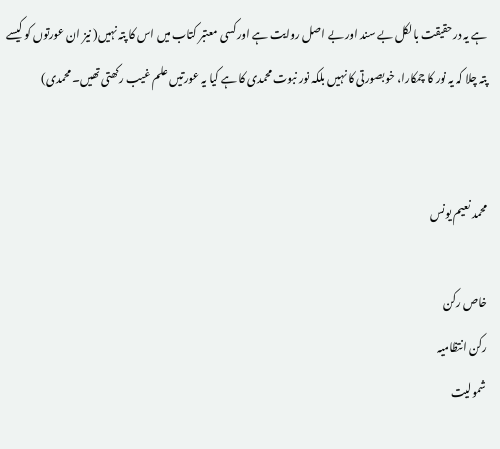ہے یہ درحقیقت بالکل بے سند اور بے اصل روایت ہے اور کسی معتبر کتاب میں اس کا پتہ نہیں( نیز ان عورتوں کو کیسے پتہ چلا کہ یہ نور کا چمکارا، خوبصورتی کا نہیں بلکہ نور نبوت محمدی کا ہے کیا یہ عورتیں علم غیب رکھتی تھیں۔ محمدی)


محمد نعیم یونس

خاص رکن
رکن انتظامیہ
شمولیت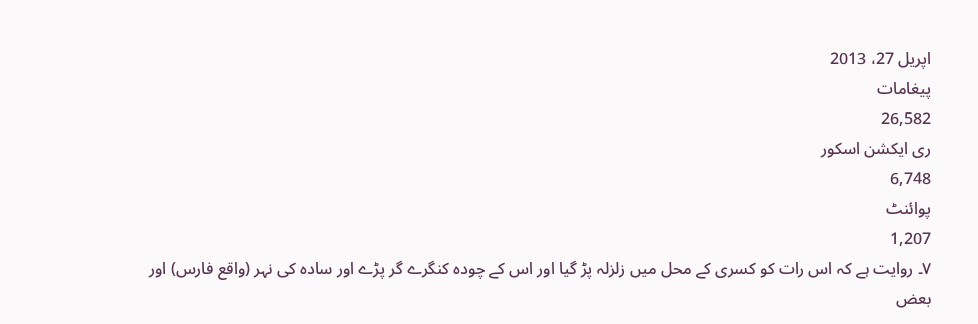اپریل 27، 2013
پیغامات
26,582
ری ایکشن اسکور
6,748
پوائنٹ
1,207
۷۔ روایت ہے کہ اس رات کو کسری کے محل میں زلزلہ پڑ گیا اور اس کے چودہ کنگرے گر پڑے اور سادہ کی نہر (واقع فارس) اور بعض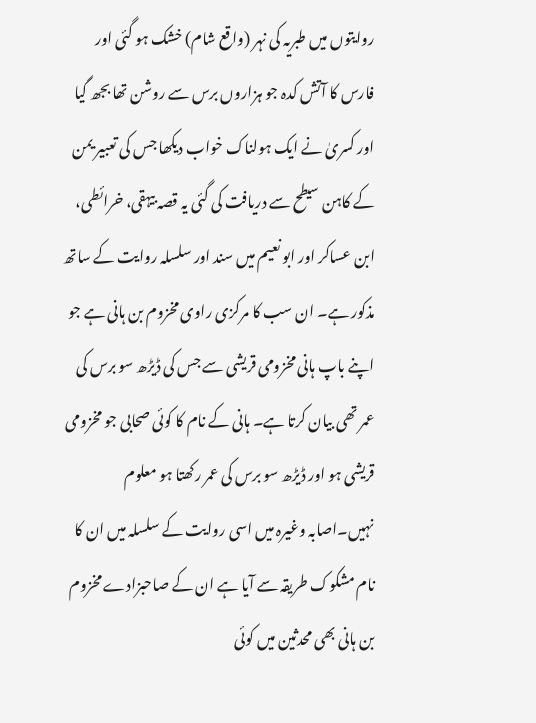روایتوں میں طبریہ کی نہر (واقع شام) خشک ہو گئی اور فارس کا آتش کدہ جو ہزاروں برس سے روشن تھا بجھ گیا اور کسریٰ نے ایک ہولناک خواب دیکھا جس کی تعبیر یمن کے کاہن سیطح سے دریافت کی گئی یہ قصہ بیہقی، خرائطی، ابن عساکر اور ابو نعیم میں سند اور سلسلہ روایت کے ساتھ مذکور ہے۔ ان سب کا مرکزی راوی مخزوم بن ہانی ہے جو اپنے باپ ہانی مخزومی قریشی سے جس کی ڈیڑھ سو برس کی عمر تھی بیان کرتا ہے۔ ہانی کے نام کا کوئی صحابی جو مخزومی قریشی ہو اور ڈیڑھ سو برس کی عمر رکھتا ہو معلوم نہیں۔اصابہ وغیرہ میں اسی روایت کے سلسلہ میں ان کا نام مشکوک طریقہ سے آیا ہے ان کے صاحبزادے مخزوم بن ہانی بھی محدثین میں کوئی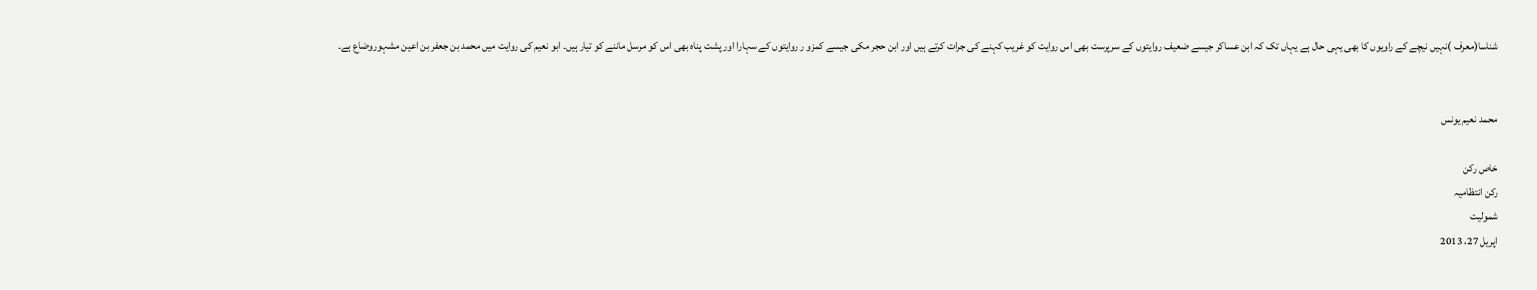شناسا(معرف )نہیں نیچے کے راویوں کا بھی یہی حال ہے یہاں تک کہ ابن عساکر جیسے ضعیف روایتوں کے سرپرست بھی اس روایت کو غریب کہنے کی جرات کرتے ہیں اور ابن حجر مکی جیسے کمزو ر روایتوں کے سہارا اور پشت پناہ بھی اس کو مرسل ماننے کو تیار ہیں۔ ابو نعیم کی روایت میں محمد بن جعفر بن اعین مشہوروضاع ہے۔


محمد نعیم یونس

خاص رکن
رکن انتظامیہ
شمولیت
اپریل 27، 2013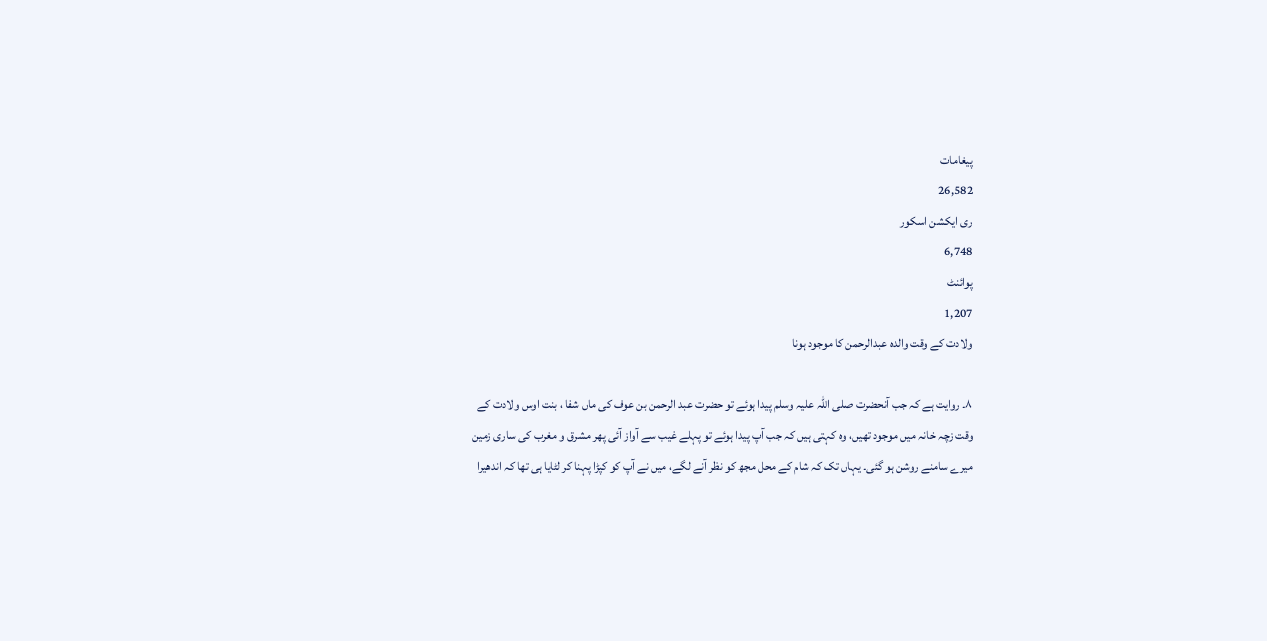پیغامات
26,582
ری ایکشن اسکور
6,748
پوائنٹ
1,207
ولادت کے وقت والدہ عبدالرحمن کا موجود ہونا

۸۔ روایت ہے کہ جب آنحضرت صلی اللہ علیہ وسلم پیدا ہوئے تو حضرت عبد الرحمن بن عوف کی ماں شفا ، بنت اوس ولادت کے وقت زچہ خانہ میں موجود تھیں، وہ کہتی ہیں کہ جب آپ پیدا ہوئے تو پہلے غیب سے آواز آئی پھر مشرق و مغرب کی ساری زمین میرے سامنے روشن ہو گئی۔ یہاں تک کہ شام کے محل مجھ کو نظر آنے لگے، میں نے آپ کو کپڑا پہنا کر لٹایا ہی تھا کہ اندھیرا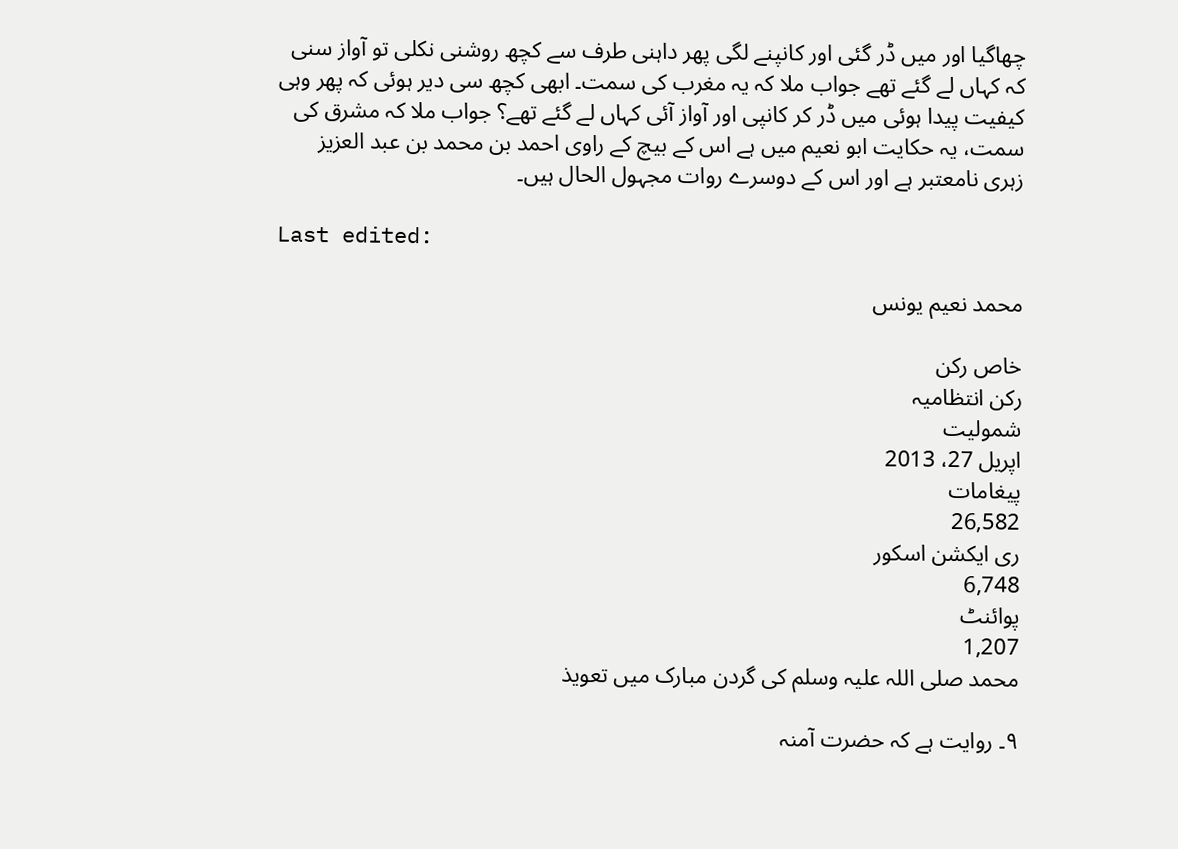چھاگیا اور میں ڈر گئی اور کانپنے لگی پھر داہنی طرف سے کچھ روشنی نکلی تو آواز سنی کہ کہاں لے گئے تھے جواب ملا کہ یہ مغرب کی سمت۔ ابھی کچھ سی دیر ہوئی کہ پھر وہی کیفیت پیدا ہوئی میں ڈر کر کانپی اور آواز آئی کہاں لے گئے تھے؟ جواب ملا کہ مشرق کی سمت، یہ حکایت ابو نعیم میں ہے اس کے بیچ کے راوی احمد بن محمد بن عبد العزیز زہری نامعتبر ہے اور اس کے دوسرے روات مجہول الحال ہیں۔

Last edited:

محمد نعیم یونس

خاص رکن
رکن انتظامیہ
شمولیت
اپریل 27، 2013
پیغامات
26,582
ری ایکشن اسکور
6,748
پوائنٹ
1,207
محمد صلی اللہ علیہ وسلم کی گردن مبارک میں تعویذ

۹۔ روایت ہے کہ حضرت آمنہ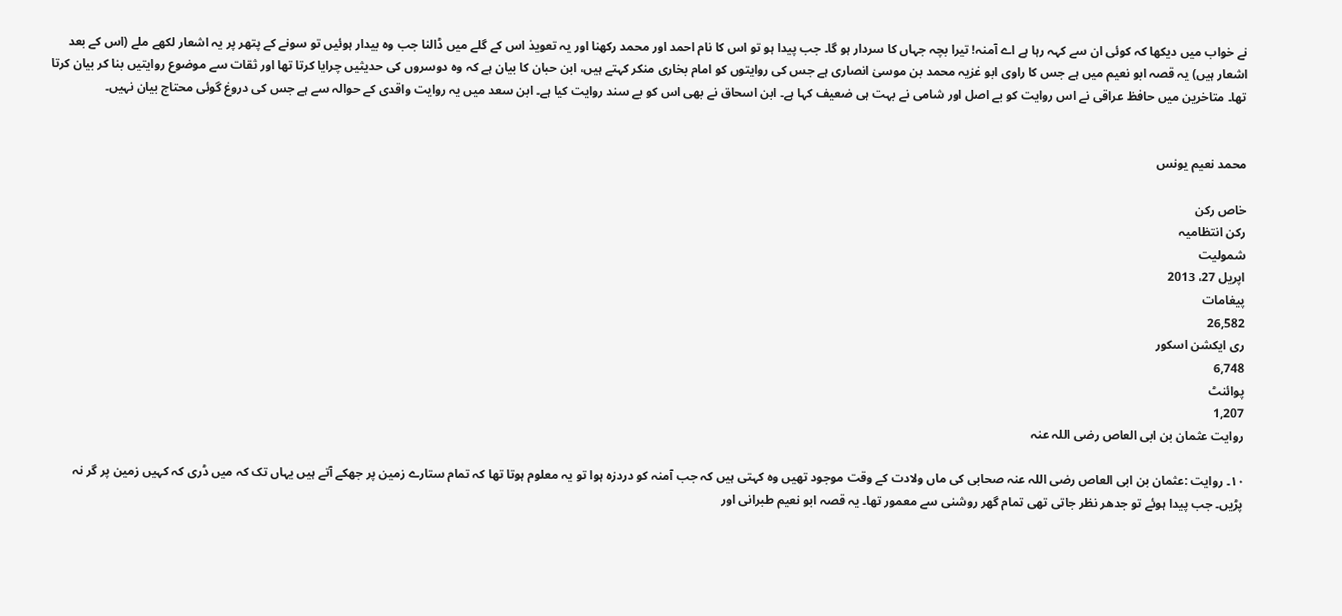نے خواب میں دیکھا کہ کوئی ان سے کہہ رہا ہے اے آمنہ! تیرا بچہ جہاں کا سردار ہو گا۔ جب پیدا ہو تو اس کا نام احمد اور محمد رکھنا اور یہ تعویذ اس کے گلے میں ڈالنا جب وہ بیدار ہوئیں تو سونے کے پتھر پر یہ اشعار لکھے ملے (اس کے بعد اشعار ہیں) یہ قصہ ابو نعیم میں ہے جس کا راوی ابو غزیہ محمد بن موسیٰ انصاری ہے جس کی روایتوں کو امام بخاری منکر کہتے ہیں، ابن حبان کا بیان ہے کہ وہ دوسروں کی حدیثیں چرایا کرتا تھا اور ثقات سے موضوع روایتیں بنا کر بیان کرتا تھا۔ متاخرین میں حافظ عراقی نے اس روایت کو بے اصل اور شامی نے بہت ہی ضعیف کہا ہے۔ ابن اسحاق نے بھی اس کو بے سند روایت کیا ہے۔ ابن سعد میں یہ روایت واقدی کے حوالہ سے ہے جس کی دروغ گوئی محتاج بیان نہیں۔


محمد نعیم یونس

خاص رکن
رکن انتظامیہ
شمولیت
اپریل 27، 2013
پیغامات
26,582
ری ایکشن اسکور
6,748
پوائنٹ
1,207
روایت عثمان بن ابی العاص رضی اللہ عنہ

۱۰۔ روایت :عثمان بن ابی العاص رضی اللہ عنہ صحابی کی ماں ولادت کے وقت موجود تھیں وہ کہتی ہیں کہ جب آمنہ کو دردزہ ہوا تو یہ معلوم ہوتا تھا کہ تمام ستارے زمین پر جھکے آتے ہیں یہاں تک کہ میں ڈری کہ کہیں زمین پر گر نہ پڑیں۔ جب پیدا ہوئے تو جدھر نظر جاتی تھی تمام گھر روشنی سے معمور تھا۔ یہ قصہ ابو نعیم طبرانی اور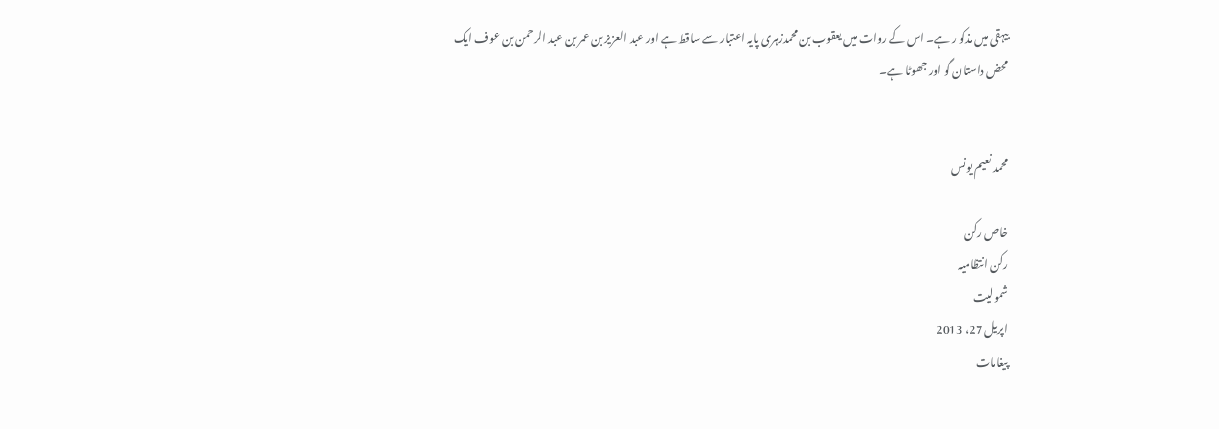بیہقی میں مذکو ر ہے۔ اس کے روات میں یعقوب بن محمدزہری پایہ اعتبار سے ساقط ہے اور عبد العزیز بن عمر بن عبد الرحمن بن عوف ایک محض داستان گو اور جھوٹا ہے۔


محمد نعیم یونس

خاص رکن
رکن انتظامیہ
شمولیت
اپریل 27، 2013
پیغامات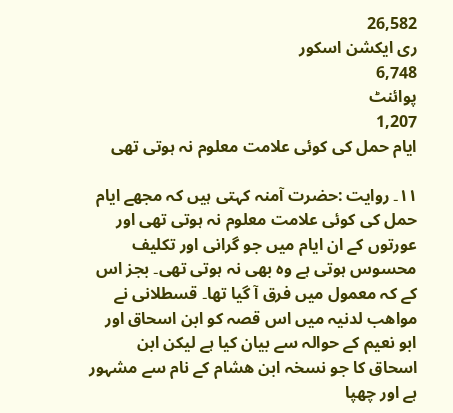26,582
ری ایکشن اسکور
6,748
پوائنٹ
1,207
ایام حمل کی کوئی علامت معلوم نہ ہوتی تھی

۱۱۔ روایت :حضرت آمنہ کہتی ہیں کہ مجھے ایام حمل کی کوئی علامت معلوم نہ ہوتی تھی اور عورتوں کے ان ایام میں جو گرانی اور تکلیف محسوس ہوتی ہے وہ بھی نہ ہوتی تھی۔ بجز اس کے کہ معمول میں فرق آ گیا تھا۔ قسطلانی نے مواھب لدنیہ میں اس قصہ کو ابن اسحاق اور ابو نعیم کے حوالہ سے بیان کیا ہے لیکن ابن اسحاق کا جو نسخہ ابن ھشام کے نام سے مشہور ہے اور چھپا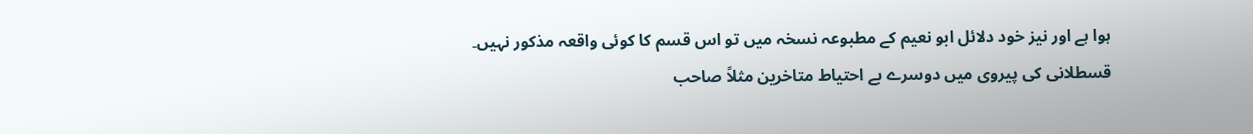ہوا ہے اور نیز خود دلائل ابو نعیم کے مطبوعہ نسخہ میں تو اس قسم کا کوئی واقعہ مذکور نہیں۔ قسطلانی کی پیروی میں دوسرے بے احتیاط متاخرین مثلاً صاحب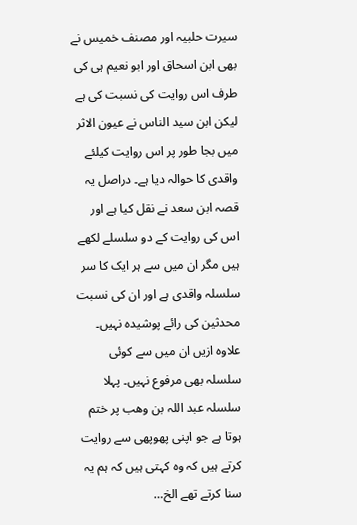سیرت حلبیہ اور مصنف خمیس نے بھی ابن اسحاق اور ابو نعیم ہی کی طرف اس روایت کی نسبت کی ہے لیکن ابن سید الناس نے عیون الاثر میں بجا طور پر اس روایت کیلئے واقدی کا حوالہ دیا ہے۔ دراصل یہ قصہ ابن سعد نے نقل کیا ہے اور اس کی روایت کے دو سلسلے لکھے ہیں مگر ان میں سے ہر ایک کا سر سلسلہ واقدی ہے اور ان کی نسبت محدثین کی رائے پوشیدہ نہیں۔ علاوہ ازیں ان میں سے کوئی سلسلہ بھی مرفوع نہیں۔ پہلا سلسلہ عبد اللہ بن وھب پر ختم ہوتا ہے جو اپنی پھوپھی سے روایت کرتے ہیں کہ وہ کہتی ہیں کہ ہم یہ سنا کرتے تھے الخ…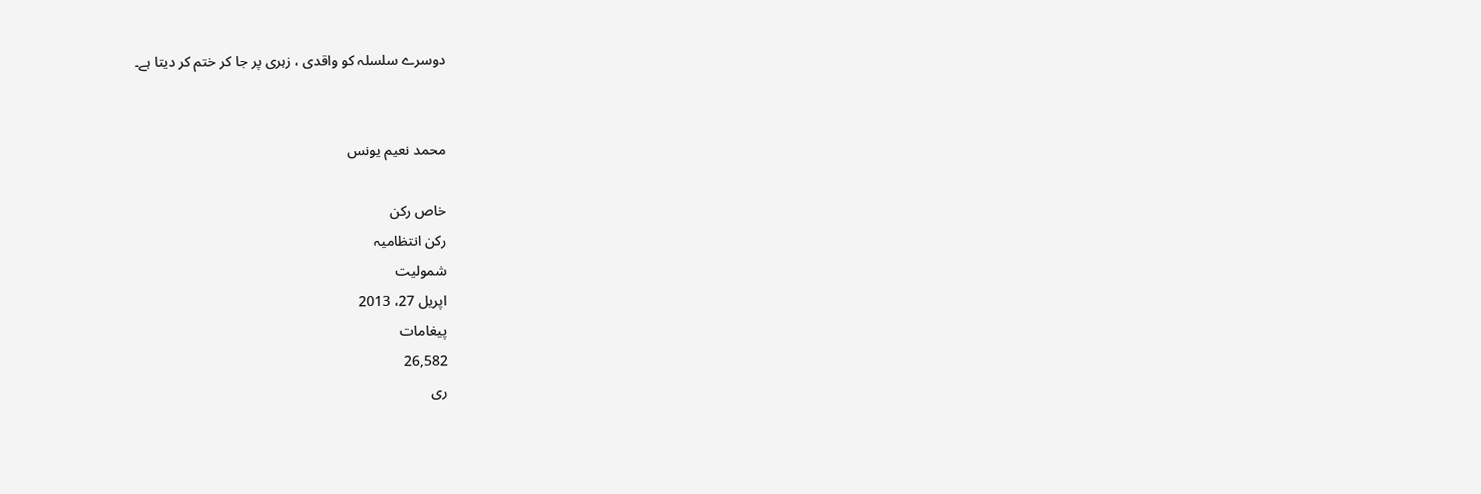دوسرے سلسلہ کو واقدی ، زہری پر جا کر ختم کر دیتا ہے۔


محمد نعیم یونس

خاص رکن
رکن انتظامیہ
شمولیت
اپریل 27، 2013
پیغامات
26,582
ری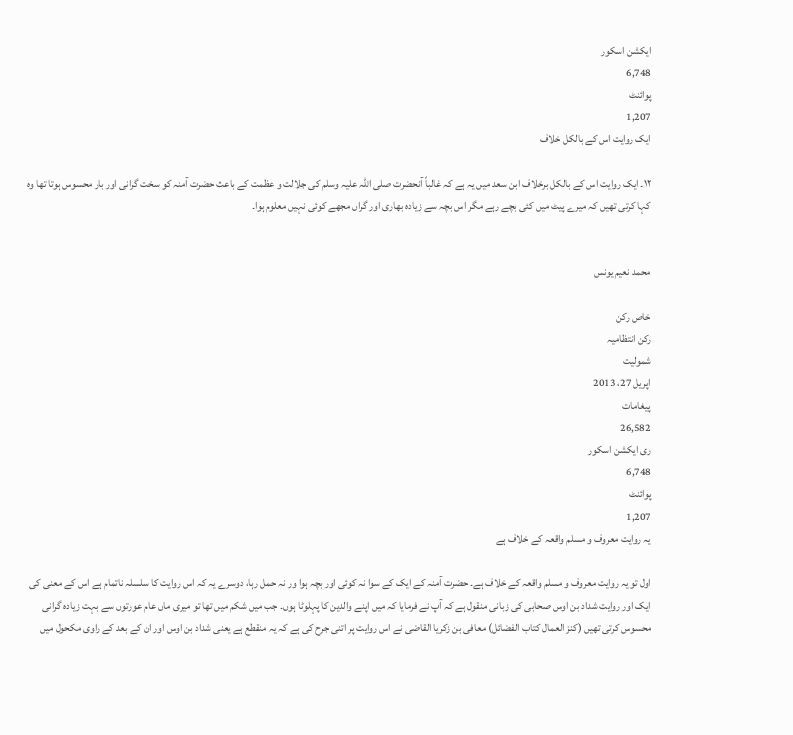ایکشن اسکور
6,748
پوائنٹ
1,207
ایک روایت اس کے بالکل خلاف

۱۲۔ ایک روایت اس کے بالکل برخلاف ابن سعد میں یہ ہے کہ غالباً آنحضرت صلی اللہ علیہ وسلم کی جلالت و عظمت کے باعث حضرت آمنہ کو سخت گرانی اور بار محسوس ہوتا تھا وہ کہا کرتی تھیں کہ میرے پیٹ میں کئی بچے رہے مگر اس بچہ سے زیادہ بھاری اور گراں مجھے کوئی نہیں معلوم ہوا۔


محمد نعیم یونس

خاص رکن
رکن انتظامیہ
شمولیت
اپریل 27، 2013
پیغامات
26,582
ری ایکشن اسکور
6,748
پوائنٹ
1,207
یہ روایت معروف و مسلم واقعہ کے خلاف ہے

اول تو یہ روایت معروف و مسلم واقعہ کے خلاف ہے۔ حضرت آمنہ کے ایک کے سوا نہ کوئی اور بچہ ہوا ور نہ حمل رہا، دوسرے یہ کہ اس روایت کا سلسلہ ناتمام ہے اس کے معنی کی ایک اور روایت شداد بن اوس صحابی کی زبانی منقول ہے کہ آپ نے فرمایا کہ میں اپنے والدین کا پہلوٹا ہوں۔ جب میں شکم میں تھا تو میری ماں عام عورتوں سے بہت زیادہ گرانی محسوس کرتی تھیں (کنز العمال کتاب الفضائل) معافی بن زکریا القاضی نے اس روایت پر اتنی جرح کی ہے کہ یہ منقطع ہے یعنی شداد بن اوس اور ان کے بعد کے راوی مکحول میں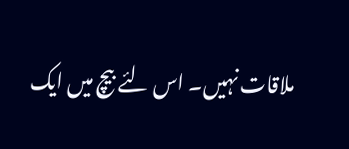ملاقات نہیں۔ اس لئے بیچ میں ایک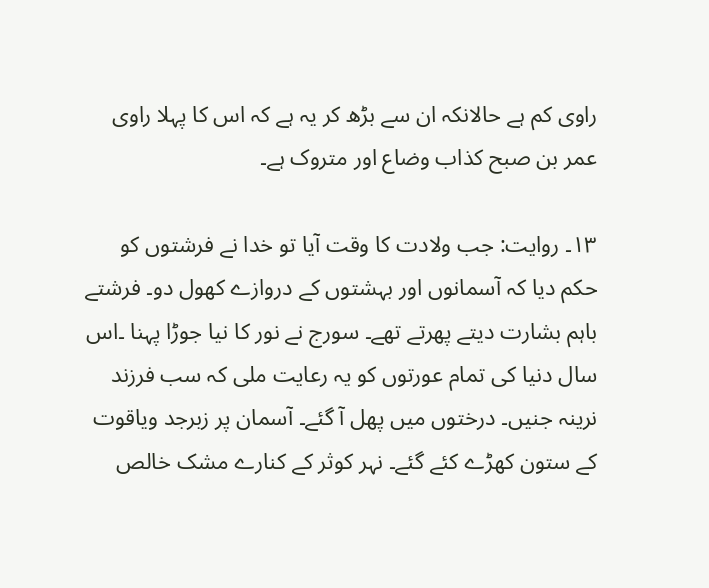راوی کم ہے حالانکہ ان سے بڑھ کر یہ ہے کہ اس کا پہلا راوی عمر بن صبح کذاب وضاع اور متروک ہے۔

۱۳۔ روایت: جب ولادت کا وقت آیا تو خدا نے فرشتوں کو حکم دیا کہ آسمانوں اور بہشتوں کے دروازے کھول دو۔ فرشتے باہم بشارت دیتے پھرتے تھے۔ سورج نے نور کا نیا جوڑا پہنا ۔اس سال دنیا کی تمام عورتوں کو یہ رعایت ملی کہ سب فرزند نرینہ جنیں۔ درختوں میں پھل آ گئے۔ آسمان پر زبرجد ویاقوت کے ستون کھڑے کئے گئے۔ نہر کوثر کے کنارے مشک خالص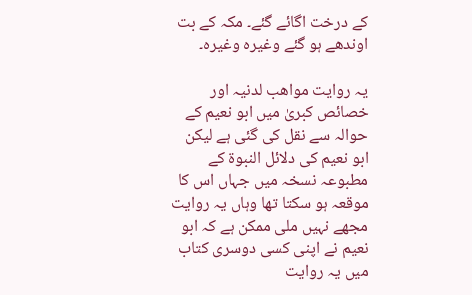کے درخت اگائے گئے۔ مکہ کے بت اوندھے ہو گئے وغیرہ وغیرہ۔

یہ روایت مواھب لدنیہ اور خصائص کبریٰ میں ابو نعیم کے حوالہ سے نقل کی گئی ہے لیکن ابو نعیم کی دلائل النبوۃ کے مطبوعہ نسخہ میں جہاں اس کا موقعہ ہو سکتا تھا وہاں یہ روایت مجھے نہیں ملی ممکن ہے کہ ابو نعیم نے اپنی کسی دوسری کتاب میں یہ روایت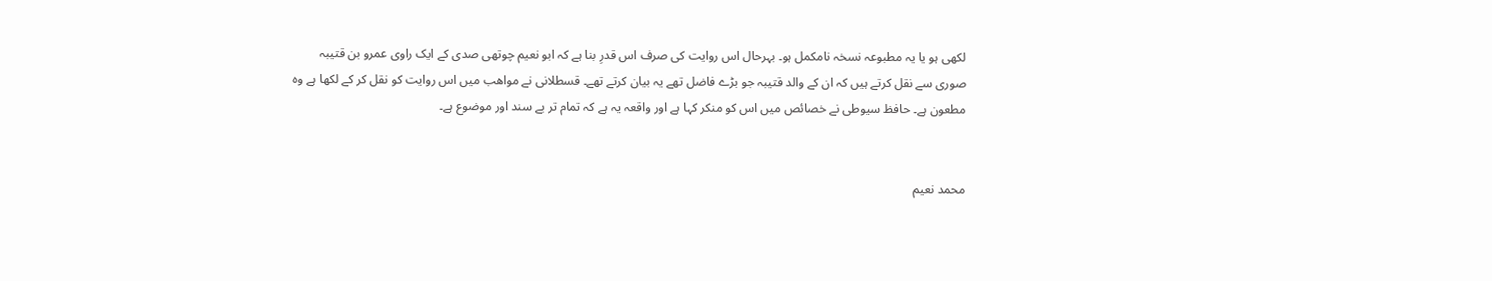لکھی ہو یا یہ مطبوعہ نسخہ نامکمل ہو۔ بہرحال اس روایت کی صرف اس قدرِ بنا ہے کہ ابو نعیم چوتھی صدی کے ایک راوی عمرو بن قتیبہ صوری سے نقل کرتے ہیں کہ ان کے والد قتیبہ جو بڑے فاضل تھے یہ بیان کرتے تھے۔ قسطلانی نے مواھب میں اس روایت کو نقل کر کے لکھا ہے وہ مطعون ہے۔ حافظ سیوطی نے خصائص میں اس کو منکر کہا ہے اور واقعہ یہ ہے کہ تمام تر بے سند اور موضوع ہے۔


محمد نعیم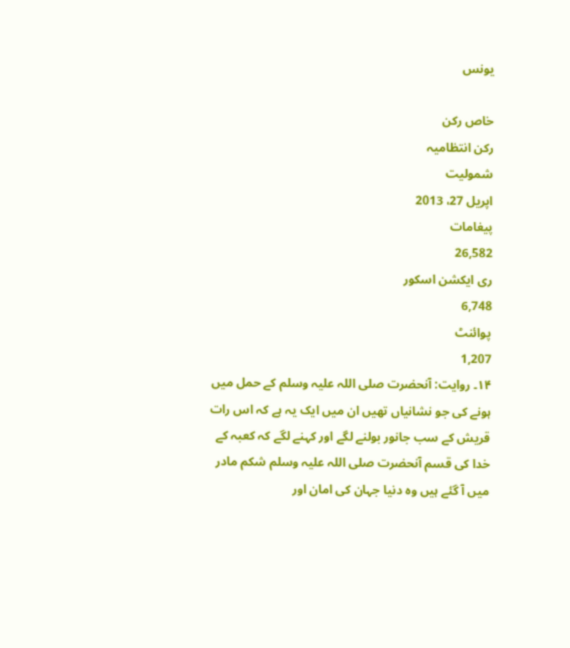یونس

خاص رکن
رکن انتظامیہ
شمولیت
اپریل 27، 2013
پیغامات
26,582
ری ایکشن اسکور
6,748
پوائنٹ
1,207
۱۴۔ روایت: آنحضرت صلی اللہ علیہ وسلم کے حمل میں ہونے کی جو نشانیاں تھیں ان میں ایک یہ ہے کہ اس رات قریش کے سب جانور بولنے لگے اور کہنے لگے کہ کعبہ کے خدا کی قسم آنحضرت صلی اللہ علیہ وسلم شکم مادر میں آ گئے ہیں وہ دنیا جہان کی امان اور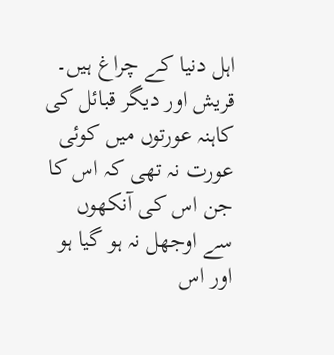اہل دنیا کے چراغ ہیں۔ قریش اور دیگر قبائل کی کاہنہ عورتوں میں کوئی عورت نہ تھی کہ اس کا جن اس کی آنکھوں سے اوجھل نہ ہو گیا ہو اور اس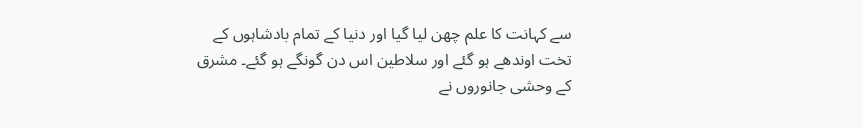سے کہانت کا علم چھن لیا گیا اور دنیا کے تمام بادشاہوں کے تخت اوندھے ہو گئے اور سلاطین اس دن گونگے ہو گئے۔ مشرق کے وحشی جانوروں نے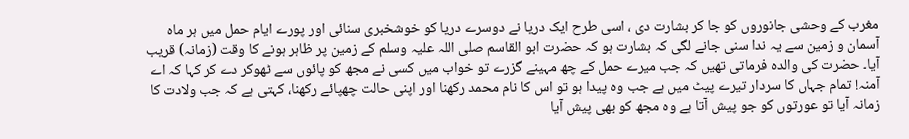مغرب کے وحشی جانوروں کو جا کر بشارت دی ، اسی طرح ایک دریا نے دوسرے دریا کو خوشخبری سنائی اور پورے ایام حمل میں ہر ماہ آسمان و زمین سے یہ ندا سنی جانے لگی کہ بشارت ہو کہ حضرت ابو القاسم صلی اللہ علیہ وسلم کے زمین پر ظاہر ہونے کا وقت (زمانہ) قریب آیا۔ حضرت کی والدہ فرماتی تھیں کہ جب میرے حمل کے چھ مہینے گزرے تو خواب میں کسی نے مجھ کو پائوں سے ٹھوکر دے کر کہا کہ اے آمنہ! تمام جہاں کا سردار تیرے پیٹ میں ہے جب وہ پیدا ہو تو اس کا نام محمد رکھنا اور اپنی حالت چھپائے رکھنا، کہتی ہے کہ جب ولادت کا زمانہ آیا تو عورتوں کو جو پیش آتا ہے وہ مجھ کو بھی پیش آیا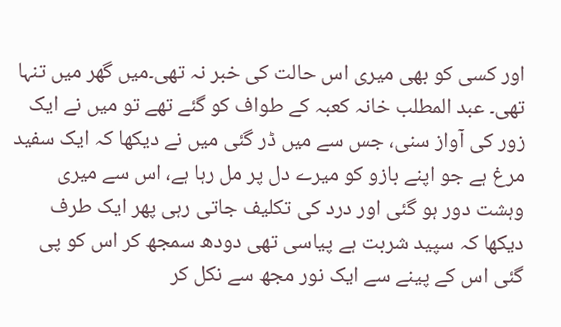اور کسی کو بھی میری اس حالت کی خبر نہ تھی۔میں گھر میں تنہا تھی۔ عبد المطلب خانہ کعبہ کے طواف کو گئے تھے تو میں نے ایک زور کی آواز سنی، جس سے میں ڈر گئی میں نے دیکھا کہ ایک سفید مرغ ہے جو اپنے بازو کو میرے دل پر مل رہا ہے، اس سے میری وہشت دور ہو گئی اور درد کی تکلیف جاتی رہی پھر ایک طرف دیکھا کہ سپید شربت ہے پیاسی تھی دودھ سمجھ کر اس کو پی گئی اس کے پینے سے ایک نور مجھ سے نکل کر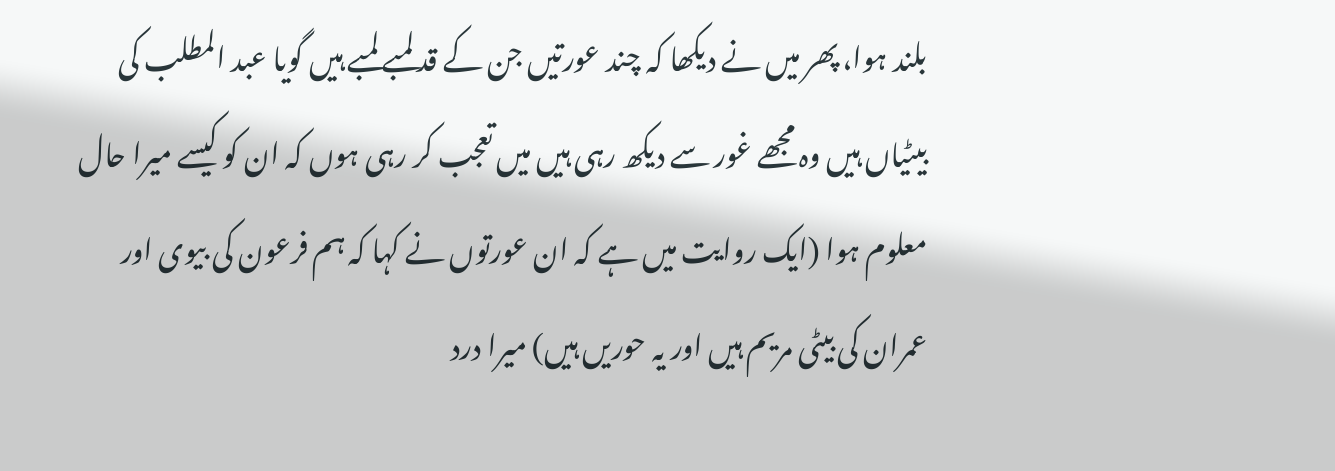بلند ہوا، پھر میں نے دیکھا کہ چند عورتیں جن کے قد لمبے لمبے ہیں گویا عبد المطلب کی بیٹیاں ہیں وہ مجھے غور سے دیکھ رہی ہیں میں تعجب کر رہی ہوں کہ ان کو کیسے میرا حال معلوم ہوا (ایک روایت میں ہے کہ ان عورتوں نے کہا کہ ہم فرعون کی بیوی اور عمران کی بیٹی مریم ہیں اور یہ حوریں ہیں) میرا درد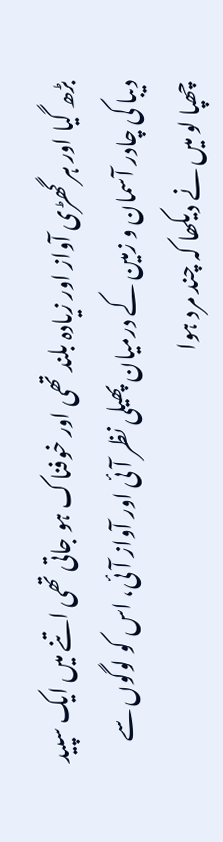بڑھ گیا اور ہر گھڑی آواز اور زیادہ بلند تھی اور خوفناک ہو جاتی تھی اتنے میں ایک سپید دیبا کی چادر آسمان و زمین کے درمیان پھیلی نظر آئی اور آواز آئی، اس کو لوگوں سے چھپا لو میں نے دیکھا کہ چند مرد ہوا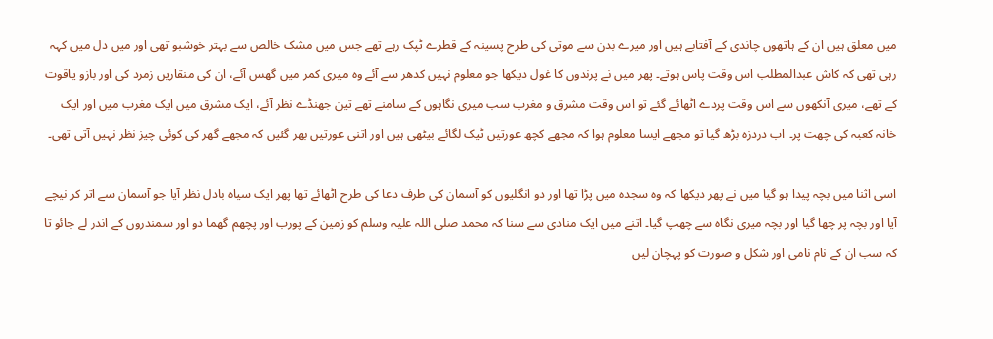میں معلق ہیں ان کے ہاتھوں چاندی کے آفتابے ہیں اور میرے بدن سے موتی کی طرح پسینہ کے قطرے ٹپک رہے تھے جس میں مشک خالص سے بہتر خوشبو تھی اور میں دل میں کہہ رہی تھی کہ کاش عبدالمطلب اس وقت پاس ہوتے۔ پھر میں نے پرندوں کا غول دیکھا جو معلوم نہیں کدھر سے آئے وہ میری کمر میں گھس آئے، ان کی منقاریں زمرد کی اور بازو یاقوت کے تھے، میری آنکھوں سے اس وقت پردے اٹھائے گئے تو اس وقت مشرق و مغرب سب میری نگاہوں کے سامنے تھے تین جھنڈے نظر آئے، ایک مشرق میں ایک مغرب میں اور ایک خانہ کعبہ کی چھت پر۔ اب دردزہ بڑھ گیا تو مجھے ایسا معلوم ہوا کہ مجھے کچھ عورتیں ٹیک لگائے بیٹھی ہیں اور اتنی عورتیں بھر گئیں کہ مجھے گھر کی کوئی چیز نظر نہیں آتی تھی۔

اسی اثنا میں بچہ پیدا ہو گیا میں نے پھر دیکھا کہ وہ سجدہ میں پڑا تھا اور دو انگلیوں کو آسمان کی طرف دعا کی طرح اٹھائے تھا پھر ایک سیاہ بادل نظر آیا جو آسمان سے اتر کر نیچے آیا اور بچہ پر چھا گیا اور بچہ میری نگاہ سے چھپ گیا۔ اتنے میں ایک منادی سے سنا کہ محمد صلی اللہ علیہ وسلم کو زمین کے پورب اور پچھم گھما دو اور سمندروں کے اندر لے جائو تا کہ سب ان کے نام نامی اور شکل و صورت کو پہچان لیں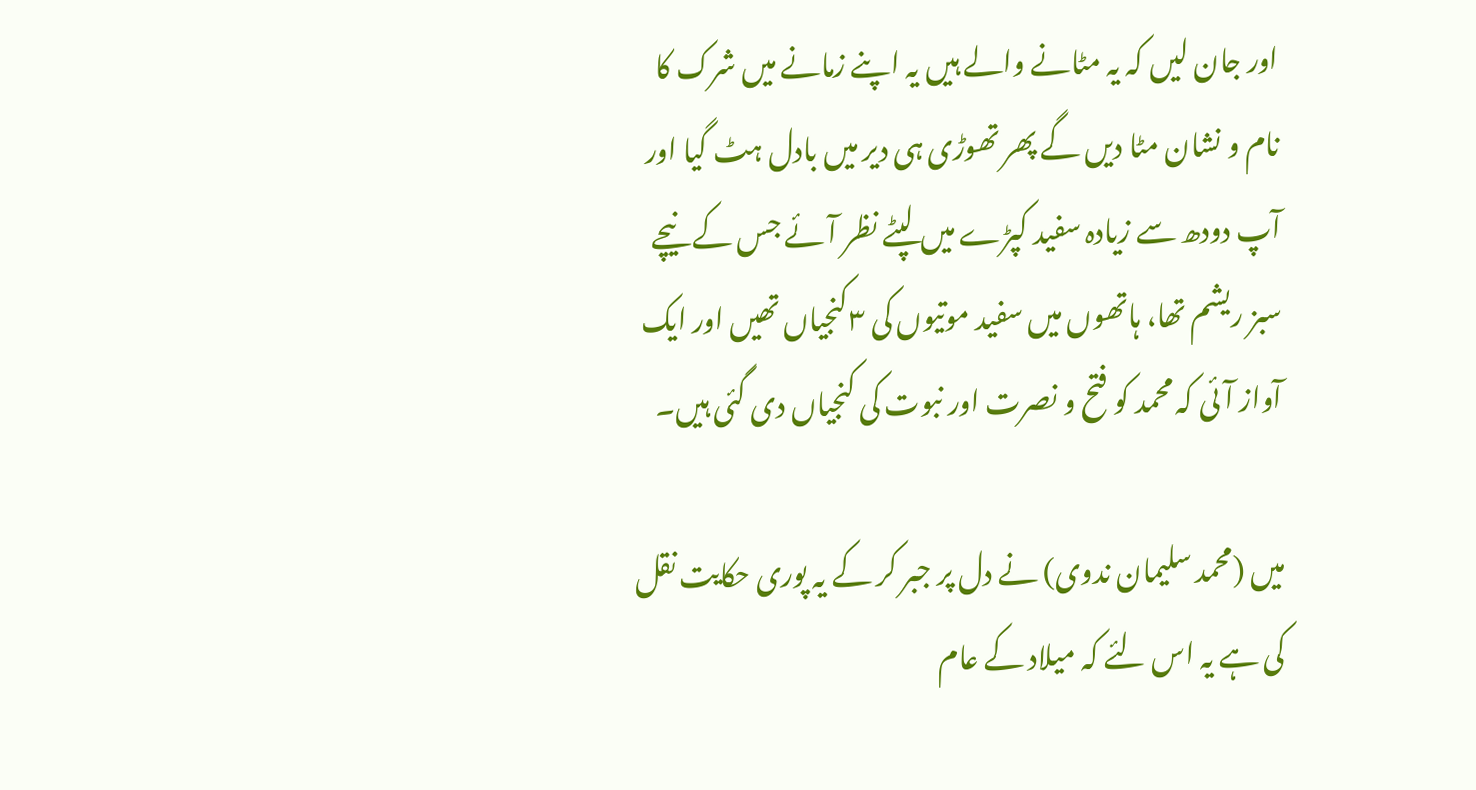اور جان لیں کہ یہ مٹانے والے ہیں یہ اپنے زمانے میں شرک کا نام و نشان مٹا دیں گے پھر تھوڑی ہی دیر میں بادل ہٹ گیا اور آپ دودھ سے زیادہ سفید کپڑے میں لپٹے نظر آئے جس کے نیچے سبز ریشم تھا، ہاتھوں میں سفید موتیوں کی ۳کنجیاں تھیں اور ایک آواز آئی کہ محمد کو فتح و نصرت اور نبوت کی کنجیاں دی گئی ہیں۔

میں (محمد سلیمان ندوی) نے دل پر جبر کر کے یہ پوری حکایت نقل کی ہے یہ اس لئے کہ میلاد کے عام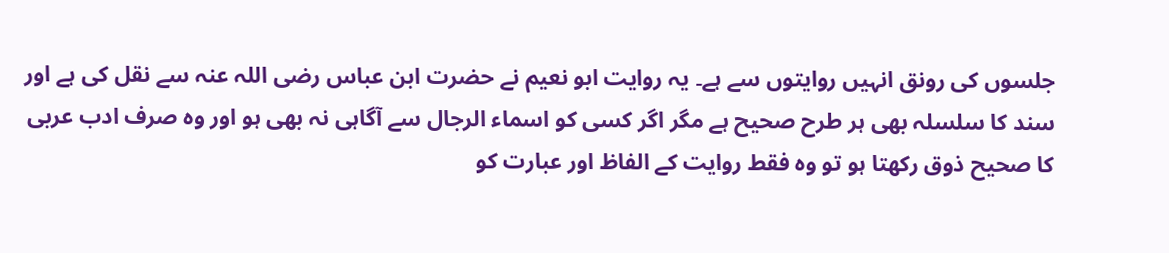جلسوں کی رونق انہیں روایتوں سے ہے۔ یہ روایت ابو نعیم نے حضرت ابن عباس رضی اللہ عنہ سے نقل کی ہے اور سند کا سلسلہ بھی ہر طرح صحیح ہے مگر اگر کسی کو اسماء الرجال سے آگاہی نہ بھی ہو اور وہ صرف ادب عربی کا صحیح ذوق رکھتا ہو تو وہ فقط روایت کے الفاظ اور عبارت کو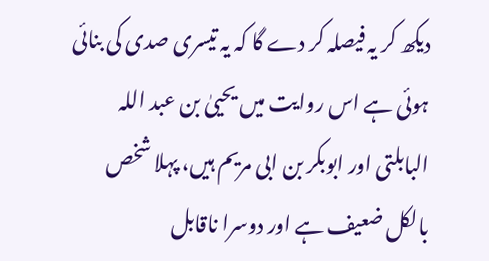دیکھ کر یہ فیصلہ کر دے گا کہ یہ تیسری صدی کی بنائی ہوئی ہے اس روایت میں یحییٰ بن عبد اللہ البابلتی اور ابوبکر بن ابی مریم ہیں، پہلا شخص بالکل ضعیف ہے اور دوسرا ناقابل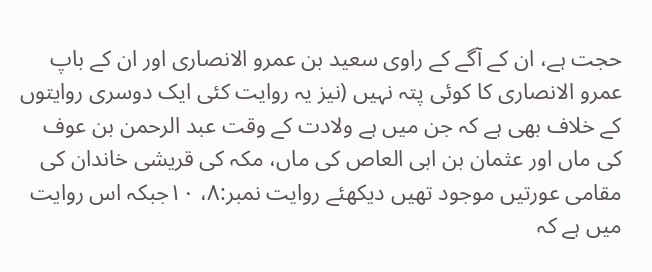حجت ہے، ان کے آگے کے راوی سعید بن عمرو الانصاری اور ان کے باپ عمرو الانصاری کا کوئی پتہ نہیں (نیز یہ روایت کئی ایک دوسری روایتوں کے خلاف بھی ہے کہ جن میں ہے ولادت کے وقت عبد الرحمن بن عوف کی ماں اور عثمان بن ابی العاص کی ماں، مکہ کی قریشی خاندان کی مقامی عورتیں موجود تھیں دیکھئے روایت نمبر:۸، ۱۰جبکہ اس روایت میں ہے کہ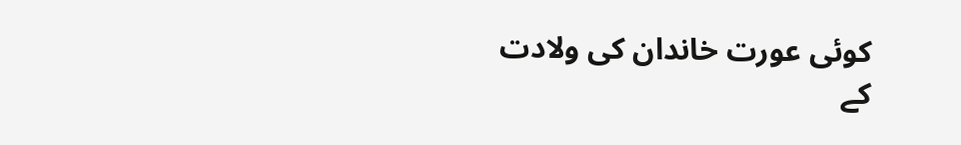کوئی عورت خاندان کی ولادت کے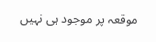موقعہ پر موجود ہی نہیں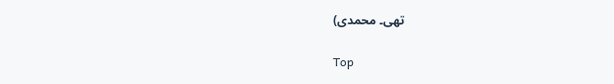تھی۔ محمدی)

Top